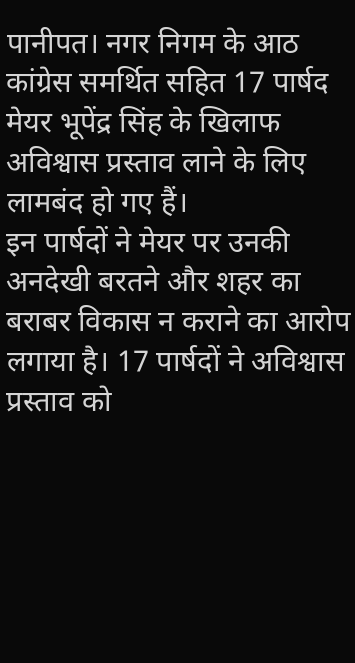पानीपत। नगर निगम के आठ कांग्रेस समर्थित सहित 17 पार्षद मेयर भूपेंद्र सिंह के खिलाफ अविश्वास प्रस्ताव लाने के लिए लामबंद हो गए हैं।
इन पार्षदों ने मेयर पर उनकी अनदेखी बरतने और शहर का बराबर विकास न कराने का आरोप लगाया है। 17 पार्षदों ने अविश्वास प्रस्ताव को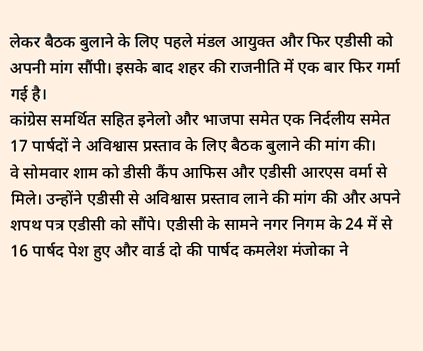लेकर बैठक बुलाने के लिए पहले मंडल आयुक्त और फिर एडीसी को अपनी मांग सौंपी। इसके बाद शहर की राजनीति में एक बार फिर गर्मा गई है।
कांग्रेस समर्थित सहित इनेलो और भाजपा समेत एक निर्दलीय समेत 17 पार्षदों ने अविश्वास प्रस्ताव के लिए बैठक बुलाने की मांग की।
वे सोमवार शाम को डीसी कैंप आफिस और एडीसी आरएस वर्मा से मिले। उन्होंने एडीसी से अविश्वास प्रस्ताव लाने की मांग की और अपने शपथ पत्र एडीसी को सौंपे। एडीसी के सामने नगर निगम के 24 में से 16 पार्षद पेश हुए और वार्ड दो की पार्षद कमलेश मंजोका ने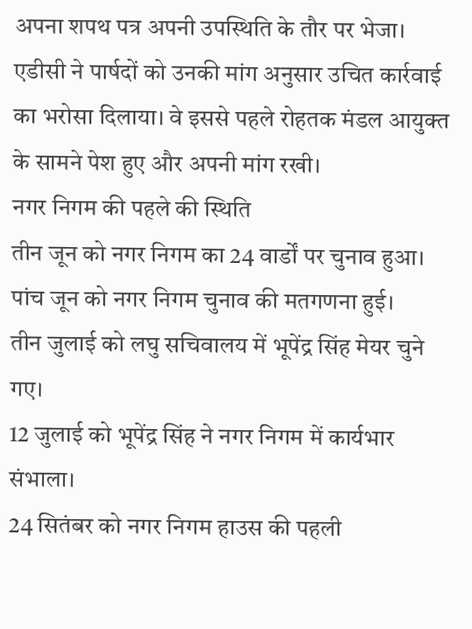अपना शपथ पत्र अपनी उपस्थिति के तौर पर भेजा। एडीसी ने पार्षदों को उनकी मांग अनुसार उचित कार्रवाई का भरोसा दिलाया। वे इससे पहले रोहतक मंडल आयुक्त के सामने पेश हुए और अपनी मांग रखी।
नगर निगम की पहले की स्थिति
तीन जून को नगर निगम का 24 वार्डों पर चुनाव हुआ।
पांच जून को नगर निगम चुनाव की मतगणना हुई।
तीन जुलाई को लघु सचिवालय में भूपेंद्र सिंह मेयर चुने गए।
12 जुलाई को भूपेंद्र सिंह ने नगर निगम में कार्यभार संभाला।
24 सितंबर को नगर निगम हाउस की पहली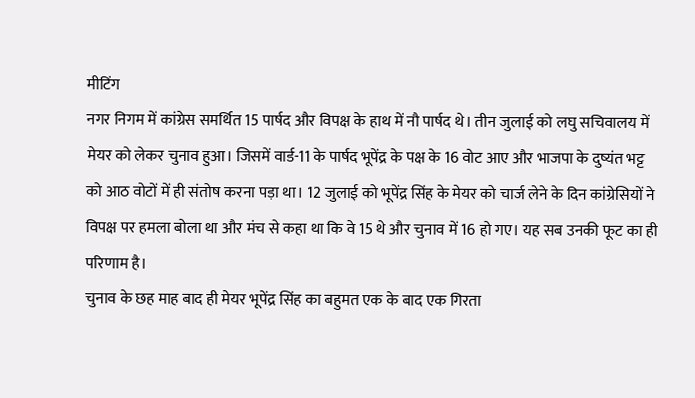मीटिंग
नगर निगम में कांग्रेस समर्थित 15 पार्षद और विपक्ष के हाथ में नौ पार्षद थे। तीन जुलाई को लघु सचिवालय में मेयर को लेकर चुनाव हुआ। जिसमें वार्ड-11 के पार्षद भूपेंद्र के पक्ष के 16 वोट आए और भाजपा के दुष्यंत भट्ट को आठ वोटों में ही संतोष करना पड़ा था। 12 जुलाई को भूपेंद्र सिंह के मेयर को चार्ज लेने के दिन कांग्रेसियों ने विपक्ष पर हमला बोला था और मंच से कहा था कि वे 15 थे और चुनाव में 16 हो गए। यह सब उनकी फूट का ही परिणाम है।
चुनाव के छह माह बाद ही मेयर भूपेंद्र सिंह का बहुमत एक के बाद एक गिरता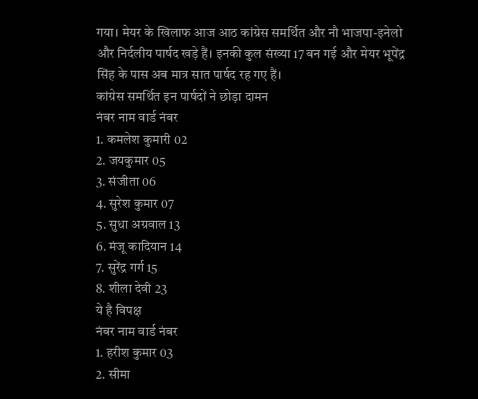गया। मेयर के खिलाफ आज आठ कांग्रेस समर्थित और नौ भाजपा-इनेलो और निर्दलीय पार्षद खड़े हैं। इनकी कुल संख्या 17 बन गई और मेयर भूपेंद्र सिंह के पास अब मात्र सात पार्षद रह गए हैं।
कांग्रेस समर्थित इन पार्षदों ने छोड़ा दामन
नंबर नाम वार्ड नंबर
1. कमलेश कुमारी 02
2. जयकुमार 05
3. संजीता 06
4. सुरेश कुमार 07
5. सुधा अग्रवाल 13
6. मंजू कादियान 14
7. सुरेंद्र गर्ग 15
8. शीला देवी 23
ये है विपक्ष
नंबर नाम वार्ड नंबर
1. हरीश कुमार 03
2. सीमा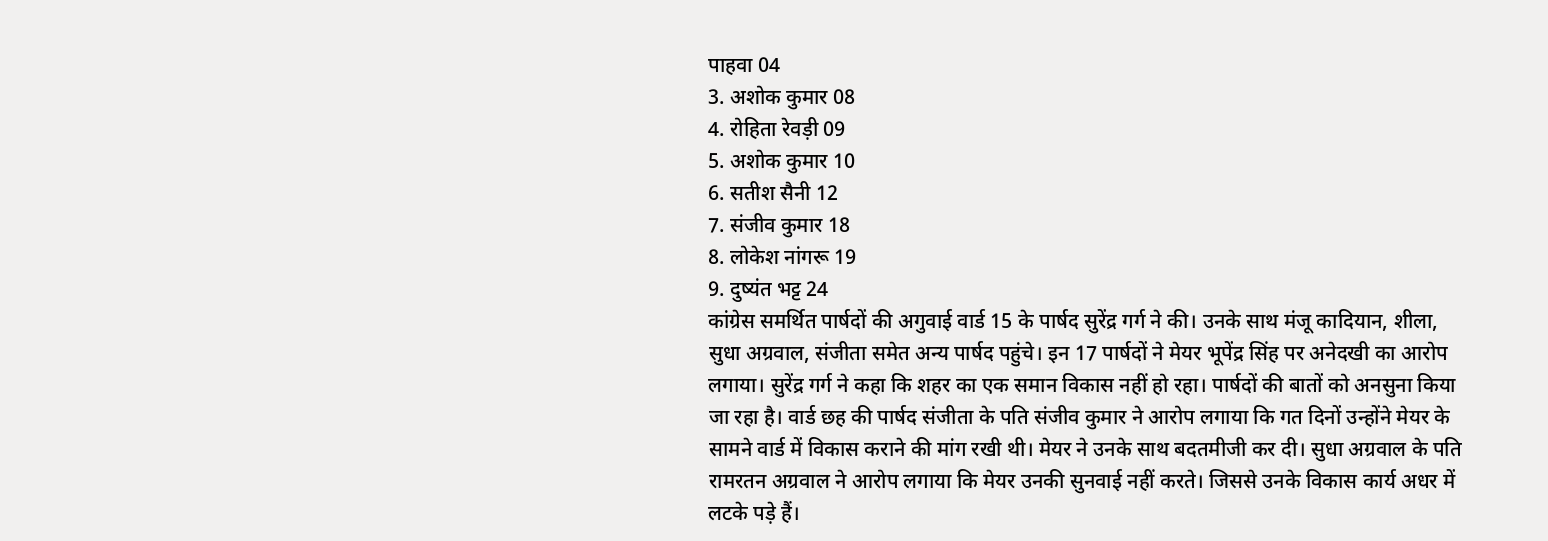पाहवा 04
3. अशोक कुमार 08
4. रोहिता रेवड़ी 09
5. अशोक कुमार 10
6. सतीश सैनी 12
7. संजीव कुमार 18
8. लोकेश नांगरू 19
9. दुष्यंत भट्ट 24
कांग्रेस समर्थित पार्षदों की अगुवाई वार्ड 15 के पार्षद सुरेंद्र गर्ग ने की। उनके साथ मंजू कादियान, शीला, सुधा अग्रवाल, संजीता समेत अन्य पार्षद पहुंचे। इन 17 पार्षदों ने मेयर भूपेंद्र सिंह पर अनेदखी का आरोप लगाया। सुरेंद्र गर्ग ने कहा कि शहर का एक समान विकास नहीं हो रहा। पार्षदों की बातों को अनसुना किया जा रहा है। वार्ड छह की पार्षद संजीता के पति संजीव कुमार ने आरोप लगाया कि गत दिनों उन्होंने मेयर के सामने वार्ड में विकास कराने की मांग रखी थी। मेयर ने उनके साथ बदतमीजी कर दी। सुधा अग्रवाल के पति रामरतन अग्रवाल ने आरोप लगाया कि मेयर उनकी सुनवाई नहीं करते। जिससे उनके विकास कार्य अधर में लटके पड़े हैं।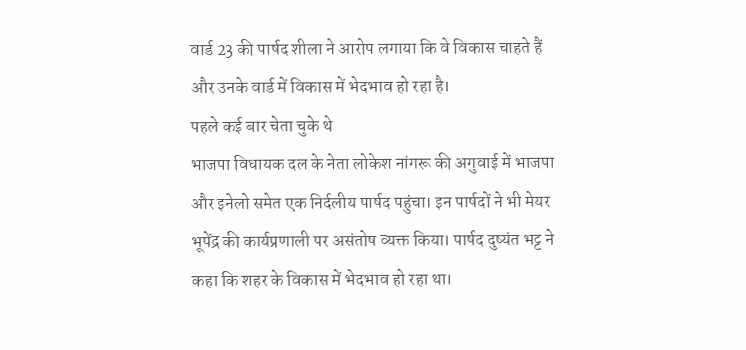वार्ड 23 की पार्षद शीला ने आरोप लगाया कि वे विकास चाहते हैं और उनके वार्ड में विकास में भेदभाव हो रहा है।
पहले कई बार चेता चुके थे
भाजपा विधायक दल के नेता लोकेश नांगरू की अगुवाई में भाजपा और इनेलो समेत एक निर्दलीय पार्षद पहुंचा। इन पार्षदों ने भी मेयर भूपेंद्र की कार्यप्रणाली पर असंतोष व्यक्त किया। पार्षद दुष्यंत भट्ट ने कहा कि शहर के विकास में भेदभाव हो रहा था।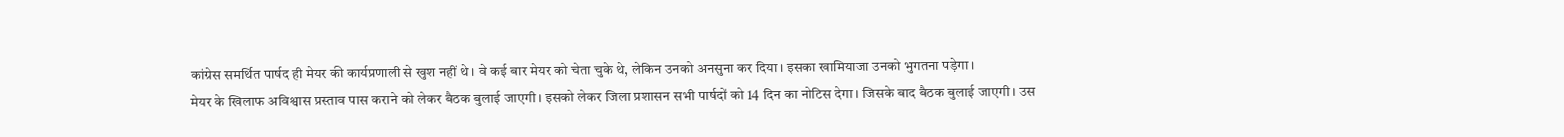कांग्रेस समर्थित पार्षद ही मेयर की कार्यप्रणाली से खुश नहीं थे। वे कई बार मेयर को चेता चुके थे, लेकिन उनको अनसुना कर दिया। इसका खामियाजा उनको भुगतना पड़ेगा।
मेयर के खिलाफ अविश्वास प्रस्ताव पास कराने को लेकर बैठक बुलाई जाएगी। इसको लेकर जिला प्रशासन सभी पार्षदों को 14 दिन का नोटिस देगा। जिसके बाद बैठक बुलाई जाएगी। उस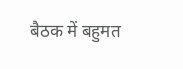बैठक में बहुमत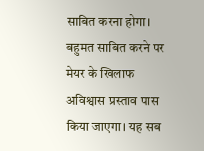साबित करना होगा। बहुमत साबित करने पर मेयर के खिलाफ अविश्वास प्रस्ताव पास किया जाएगा। यह सब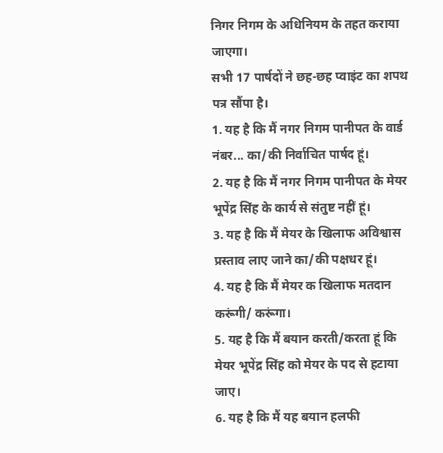निगर निगम के अधिनियम के तहत कराया जाएगा।
सभी 17 पार्षदों ने छह-छह प्वाइंट का शपथ पत्र सौंपा है।
1. यह है कि मैं नगर निगम पानीपत के वार्ड नंबर... का/की निर्वाचित पार्षद हूं।
2. यह है कि मैं नगर निगम पानीपत के मेयर भूपेंद्र सिंह के कार्य से संतुष्ट नहीं हूं।
3. यह है कि मैं मेयर के खिलाफ अविश्वास प्रस्ताव लाए जाने का/की पक्षधर हूं।
4. यह है कि मैं मेयर क खिलाफ मतदान करूंगी/ करूंगा।
5. यह है कि मैं बयान करती/करता हूं कि मेयर भूपेंद्र सिंह को मेयर के पद से हटाया जाए।
6. यह है कि मैं यह बयान हलफी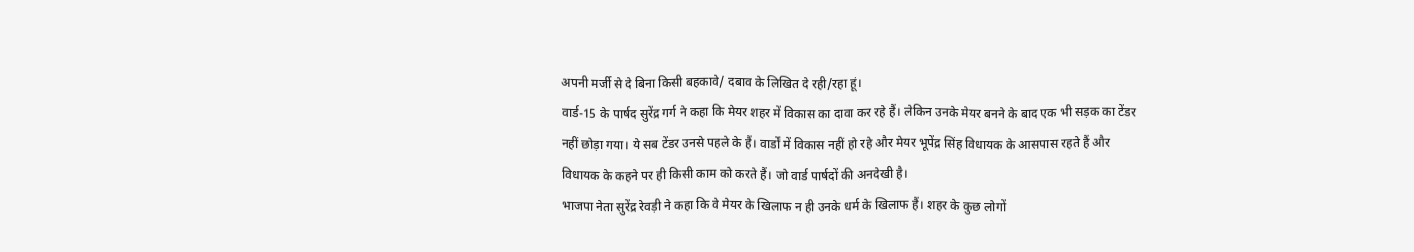अपनी मर्जी से दे बिना किसी बहकावे/ दबाव के लिखित दे रही/रहा हूं।
वार्ड-15 के पार्षद सुरेंद्र गर्ग ने कहा कि मेयर शहर में विकास का दावा कर रहे हैं। लेकिन उनके मेयर बनने के बाद एक भी सड़क का टेंडर नहीं छोड़ा गया। ये सब टेंडर उनसे पहले के हैं। वार्डों में विकास नहीं हो रहे और मेयर भूपेंद्र सिंह विधायक के आसपास रहते हैं और विधायक के कहने पर ही किसी काम को करते हैं। जो वार्ड पार्षदों की अनदेखी है।
भाजपा नेता सुरेंद्र रेवड़ी ने कहा कि वे मेयर के खिलाफ न ही उनके धर्म के खिलाफ हैं। शहर के कुछ लोगों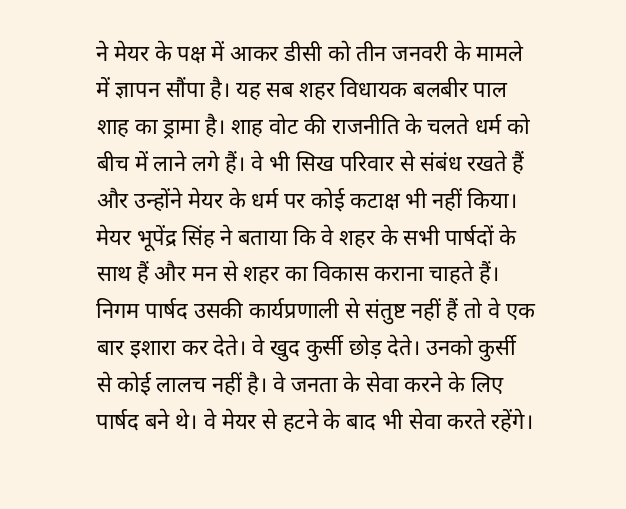ने मेयर के पक्ष में आकर डीसी को तीन जनवरी के मामले में ज्ञापन सौंपा है। यह सब शहर विधायक बलबीर पाल शाह का ड्रामा है। शाह वोट की राजनीति के चलते धर्म को बीच में लाने लगे हैं। वे भी सिख परिवार से संबंध रखते हैं और उन्होंने मेयर के धर्म पर कोई कटाक्ष भी नहीं किया।
मेयर भूपेंद्र सिंह ने बताया कि वे शहर के सभी पार्षदों के साथ हैं और मन से शहर का विकास कराना चाहते हैं। निगम पार्षद उसकी कार्यप्रणाली से संतुष्ट नहीं हैं तो वे एक बार इशारा कर देते। वे खुद कुर्सी छोड़ देते। उनको कुर्सी से कोई लालच नहीं है। वे जनता के सेवा करने के लिए पार्षद बने थे। वे मेयर से हटने के बाद भी सेवा करते रहेंगे।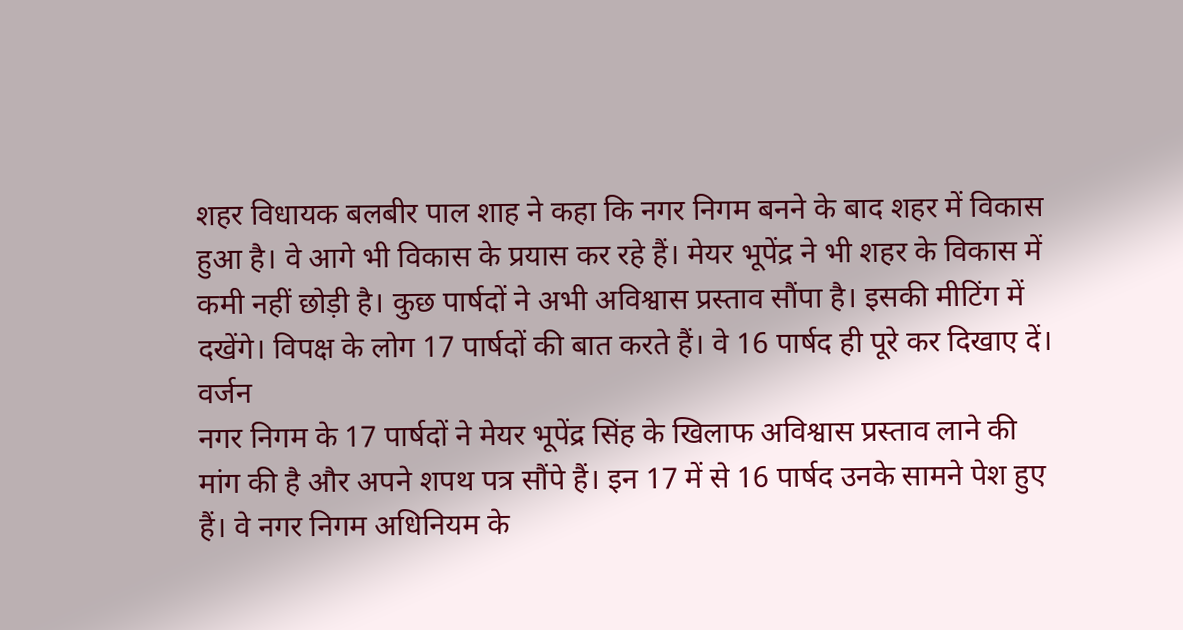शहर विधायक बलबीर पाल शाह ने कहा कि नगर निगम बनने के बाद शहर में विकास हुआ है। वे आगे भी विकास के प्रयास कर रहे हैं। मेयर भूपेंद्र ने भी शहर के विकास में कमी नहीं छोड़ी है। कुछ पार्षदों ने अभी अविश्वास प्रस्ताव सौंपा है। इसकी मीटिंग में दखेंगे। विपक्ष के लोग 17 पार्षदों की बात करते हैं। वे 16 पार्षद ही पूरे कर दिखाए दें।
वर्जन
नगर निगम के 17 पार्षदों ने मेयर भूपेंद्र सिंह के खिलाफ अविश्वास प्रस्ताव लाने की मांग की है और अपने शपथ पत्र सौंपे हैं। इन 17 में से 16 पार्षद उनके सामने पेश हुए हैं। वे नगर निगम अधिनियम के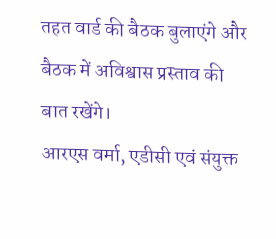तहत वार्ड की बैठक बुलाएंगे और बैठक में अविश्वास प्रस्ताव की बात रखेंगे।
आरएस वर्मा, एडीसी एवं संयुक्त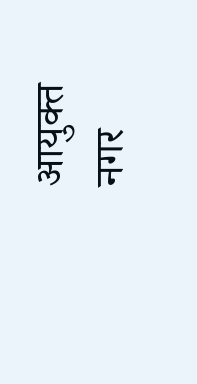आयुक्त नगर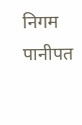निगम पानीपत